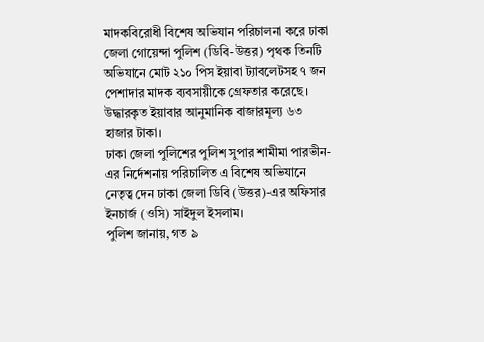মাদকবিরোধী বিশেষ অভিযান পরিচালনা করে ঢাকা জেলা গোয়েন্দা পুলিশ (ডিবি-উত্তর) পৃথক তিনটি অভিযানে মোট ২১০ পিস ইয়াবা ট্যাবলেটসহ ৭ জন পেশাদার মাদক ব্যবসায়ীকে গ্রেফতার করেছে। উদ্ধারকৃত ইয়াবার আনুমানিক বাজারমূল্য ৬৩ হাজার টাকা।
ঢাকা জেলা পুলিশের পুলিশ সুপার শামীমা পারভীন-এর নির্দেশনায় পরিচালিত এ বিশেষ অভিযানে নেতৃত্ব দেন ঢাকা জেলা ডিবি (উত্তর)-এর অফিসার ইনচার্জ (ওসি) সাইদুল ইসলাম।
পুলিশ জানায়, গত ৯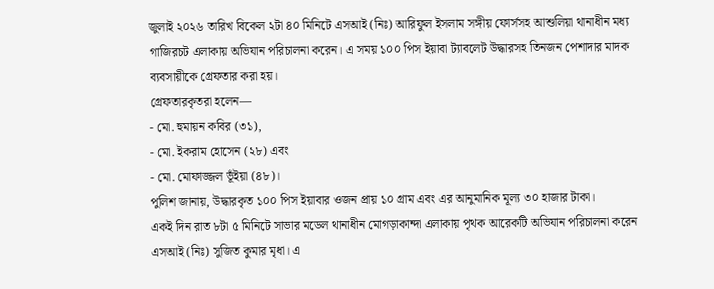জুলাই ২০২৬ তারিখ বিকেল ২টা ৪০ মিনিটে এসআই (নিঃ) আরিফুল ইসলাম সঙ্গীয় ফোর্সসহ আশুলিয়া থানাধীন মধ্য গাজিরচট এলাকায় অভিযান পরিচালনা করেন। এ সময় ১০০ পিস ইয়াবা ট্যাবলেট উদ্ধারসহ তিনজন পেশাদার মাদক ব্যবসায়ীকে গ্রেফতার করা হয়।
গ্রেফতারকৃতরা হলেন—
- মো. হুমায়ন কবির (৩১),
- মো. ইকরাম হোসেন (২৮) এবং
- মো. মোফাজ্জল ভূঁইয়া (৪৮)।
পুলিশ জানায়, উদ্ধারকৃত ১০০ পিস ইয়াবার ওজন প্রায় ১০ গ্রাম এবং এর আনুমানিক মূল্য ৩০ হাজার টাকা।
একই দিন রাত ৮টা ৫ মিনিটে সাভার মডেল থানাধীন মোগড়াকান্দা এলাকায় পৃথক আরেকটি অভিযান পরিচালনা করেন এসআই (নিঃ) সুজিত কুমার মৃধা। এ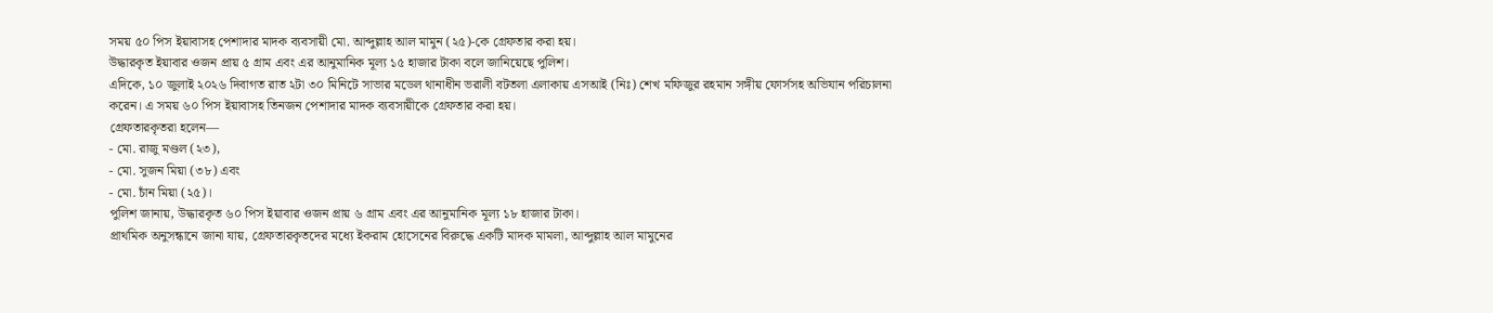সময় ৫০ পিস ইয়াবাসহ পেশাদার মাদক ব্যবসায়ী মো. আব্দুল্লাহ আল মামুন (২৫)-কে গ্রেফতার করা হয়।
উদ্ধারকৃত ইয়াবার ওজন প্রায় ৫ গ্রাম এবং এর আনুমানিক মূল্য ১৫ হাজার টাকা বলে জানিয়েছে পুলিশ।
এদিকে, ১০ জুলাই ২০২৬ দিবাগত রাত ২টা ৩০ মিনিটে সাভার মডেল থানাধীন ভরালী বটতলা এলাকায় এসআই (নিঃ) শেখ মফিজুর রহমান সঙ্গীয় ফোর্সসহ অভিযান পরিচালনা করেন। এ সময় ৬০ পিস ইয়াবাসহ তিনজন পেশাদার মাদক ব্যবসায়ীকে গ্রেফতার করা হয়।
গ্রেফতারকৃতরা হলেন—
- মো. রাজু মণ্ডল (২৩),
- মো. সুজন মিয়া (৩৮) এবং
- মো. চাঁন মিয়া (২৫)।
পুলিশ জানায়, উদ্ধারকৃত ৬০ পিস ইয়াবার ওজন প্রায় ৬ গ্রাম এবং এর আনুমানিক মূল্য ১৮ হাজার টাকা।
প্রাথমিক অনুসন্ধানে জানা যায়, গ্রেফতারকৃতদের মধ্যে ইকরাম হোসেনের বিরুদ্ধে একটি মাদক মামলা, আব্দুল্লাহ আল মামুনের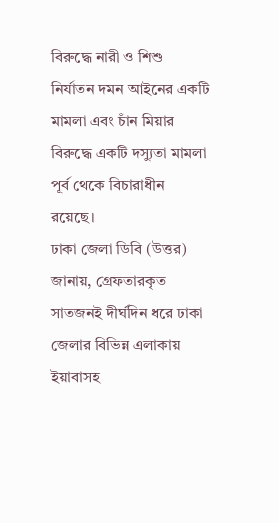বিরুদ্ধে নারী ও শিশু নির্যাতন দমন আইনের একটি মামলা এবং চাঁন মিয়ার বিরুদ্ধে একটি দস্যুতা মামলা পূর্ব থেকে বিচারাধীন রয়েছে।
ঢাকা জেলা ডিবি (উত্তর) জানায়, গ্রেফতারকৃত সাতজনই দীর্ঘদিন ধরে ঢাকা জেলার বিভিন্ন এলাকায় ইয়াবাসহ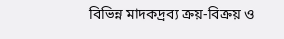বিভিন্ন মাদকদ্রব্য ক্রয়-বিক্রয় ও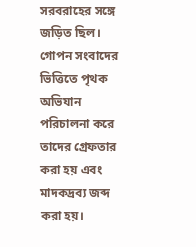সরবরাহের সঙ্গে জড়িত ছিল। গোপন সংবাদের ভিত্তিতে পৃথক অভিযান পরিচালনা করে তাদের গ্রেফতার করা হয় এবং মাদকদ্রব্য জব্দ করা হয়।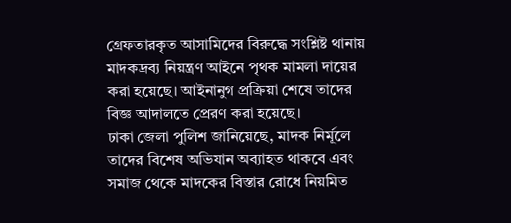গ্রেফতারকৃত আসামিদের বিরুদ্ধে সংশ্লিষ্ট থানায় মাদকদ্রব্য নিয়ন্ত্রণ আইনে পৃথক মামলা দায়ের করা হয়েছে। আইনানুগ প্রক্রিয়া শেষে তাদের বিজ্ঞ আদালতে প্রেরণ করা হয়েছে।
ঢাকা জেলা পুলিশ জানিয়েছে, মাদক নির্মূলে তাদের বিশেষ অভিযান অব্যাহত থাকবে এবং সমাজ থেকে মাদকের বিস্তার রোধে নিয়মিত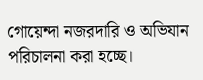গোয়েন্দা নজরদারি ও অভিযান পরিচালনা করা হচ্ছে।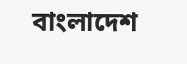বাংলাদেশ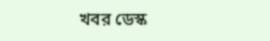খবর ডেস্ক